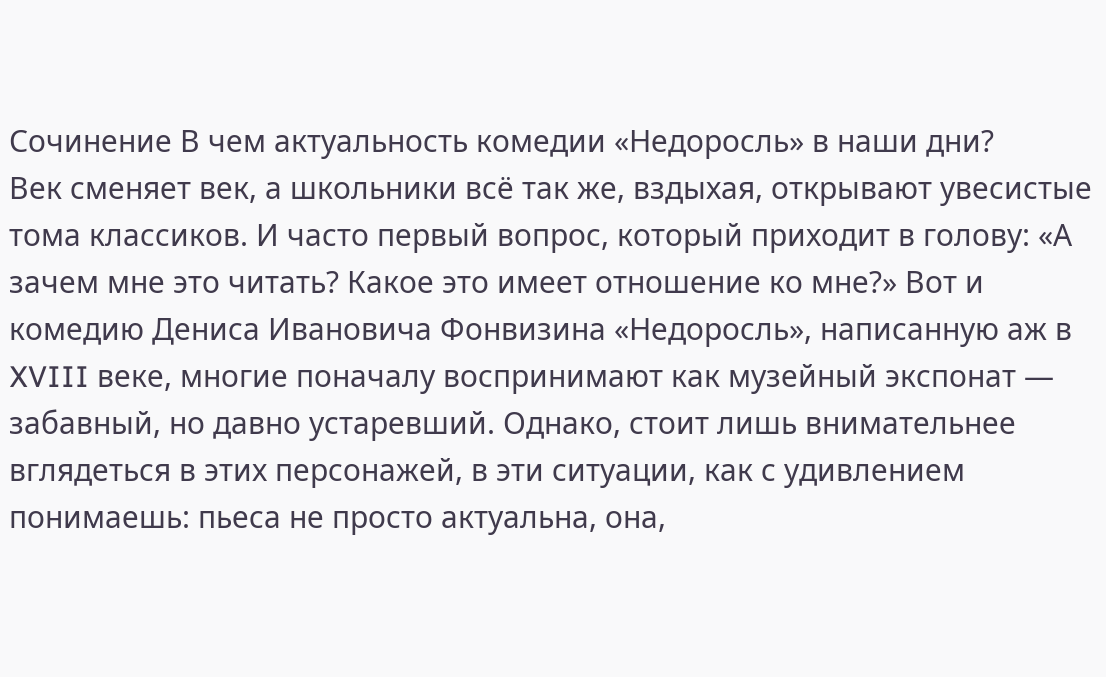Сочинение В чем актуальность комедии «Недоросль» в наши дни?
Век сменяет век, а школьники всё так же, вздыхая, открывают увесистые тома классиков. И часто первый вопрос, который приходит в голову: «А зачем мне это читать? Какое это имеет отношение ко мне?» Вот и комедию Дениса Ивановича Фонвизина «Недоросль», написанную аж в XVIII веке, многие поначалу воспринимают как музейный экспонат — забавный, но давно устаревший. Однако, стоит лишь внимательнее вглядеться в этих персонажей, в эти ситуации, как с удивлением понимаешь: пьеса не просто актуальна, она,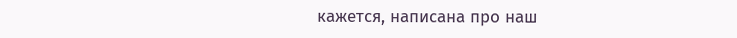кажется, написана про наш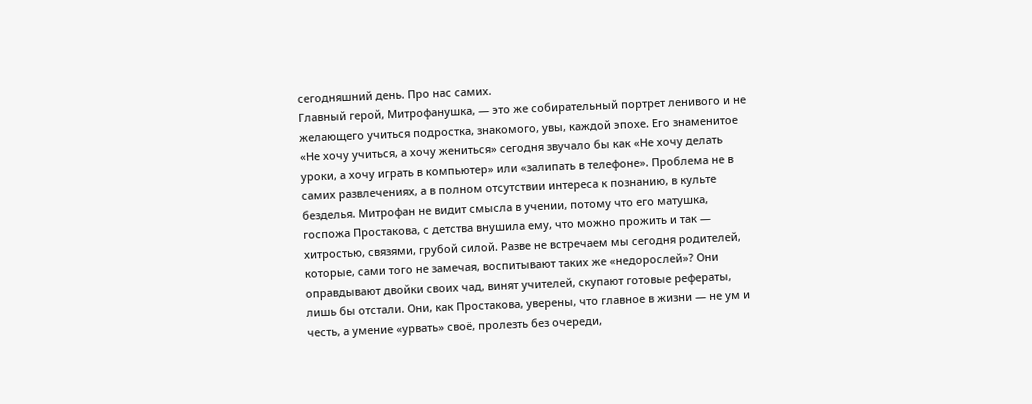сегодняшний день. Про нас самих.
Главный герой, Митрофанушка, — это же собирательный портрет ленивого и не желающего учиться подростка, знакомого, увы, каждой эпохе. Его знаменитое «Не хочу учиться, а хочу жениться» сегодня звучало бы как «Не хочу делать уроки, а хочу играть в компьютер» или «залипать в телефоне». Проблема не в самих развлечениях, а в полном отсутствии интереса к познанию, в культе безделья. Митрофан не видит смысла в учении, потому что его матушка, госпожа Простакова, с детства внушила ему, что можно прожить и так — хитростью, связями, грубой силой. Разве не встречаем мы сегодня родителей, которые, сами того не замечая, воспитывают таких же «недорослей»? Они оправдывают двойки своих чад, винят учителей, скупают готовые рефераты, лишь бы отстали. Они, как Простакова, уверены, что главное в жизни — не ум и честь, а умение «урвать» своё, пролезть без очереди,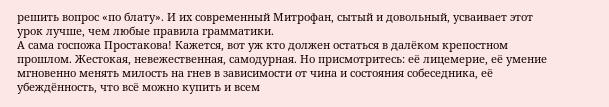решить вопрос «по блату». И их современный Митрофан, сытый и довольный, усваивает этот урок лучше, чем любые правила грамматики.
А сама госпожа Простакова! Кажется, вот уж кто должен остаться в далёком крепостном прошлом. Жестокая, невежественная, самодурная. Но присмотритесь: её лицемерие, её умение мгновенно менять милость на гнев в зависимости от чина и состояния собеседника, её убеждённость, что всё можно купить и всем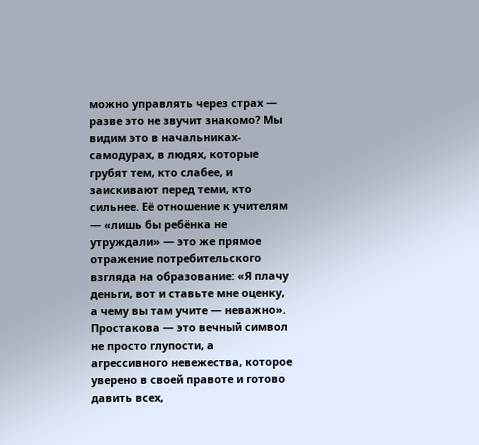можно управлять через страх — разве это не звучит знакомо? Мы видим это в начальниках-самодурах, в людях, которые грубят тем, кто слабее, и заискивают перед теми, кто сильнее. Её отношение к учителям — «лишь бы ребёнка не утруждали» — это же прямое отражение потребительского взгляда на образование: «Я плачу деньги, вот и ставьте мне оценку, а чему вы там учите — неважно». Простакова — это вечный символ не просто глупости, а агрессивного невежества, которое уверено в своей правоте и готово давить всех,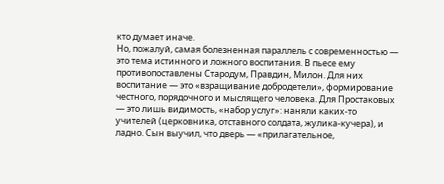кто думает иначе.
Но, пожалуй, самая болезненная параллель с современностью — это тема истинного и ложного воспитания. В пьесе ему противопоставлены Стародум, Правдин, Милон. Для них воспитание — это «взращивание добродетели», формирование честного, порядочного и мыслящего человека. Для Простаковых — это лишь видимость, «набор услуг»: наняли каких-то учителей (церковника, отставного солдата, жулика-кучера), и ладно. Сын выучил, что дверь — «прилагательное,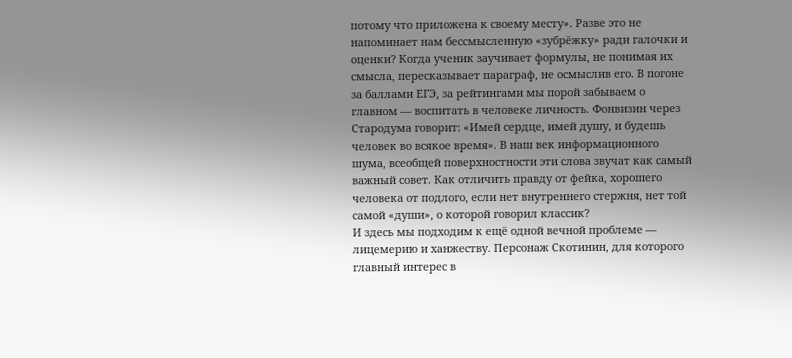потому что приложена к своему месту». Разве это не напоминает нам бессмысленную «зубрёжку» ради галочки и оценки? Когда ученик заучивает формулы, не понимая их смысла, пересказывает параграф, не осмыслив его. В погоне за баллами ЕГЭ, за рейтингами мы порой забываем о главном — воспитать в человеке личность. Фонвизин через Стародума говорит: «Имей сердце, имей душу, и будешь человек во всякое время». В наш век информационного шума, всеобщей поверхностности эти слова звучат как самый важный совет. Как отличить правду от фейка, хорошего человека от подлого, если нет внутреннего стержня, нет той самой «души», о которой говорил классик?
И здесь мы подходим к ещё одной вечной проблеме — лицемерию и ханжеству. Персонаж Скотинин, для которого главный интерес в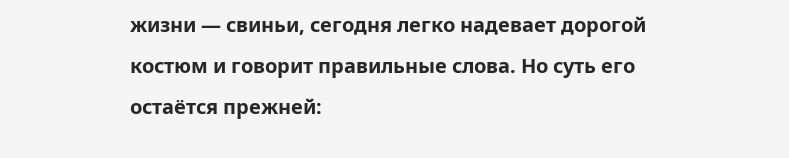жизни — свиньи, сегодня легко надевает дорогой костюм и говорит правильные слова. Но суть его остаётся прежней: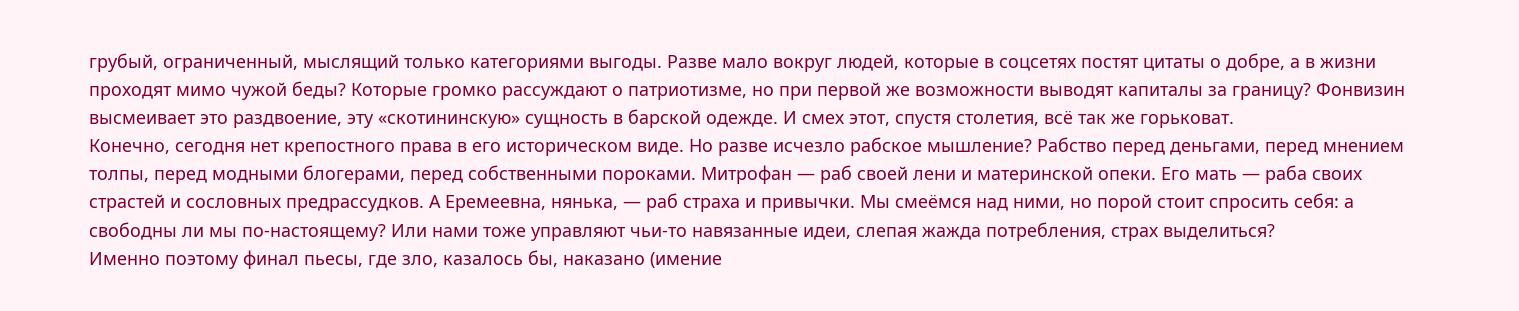грубый, ограниченный, мыслящий только категориями выгоды. Разве мало вокруг людей, которые в соцсетях постят цитаты о добре, а в жизни проходят мимо чужой беды? Которые громко рассуждают о патриотизме, но при первой же возможности выводят капиталы за границу? Фонвизин высмеивает это раздвоение, эту «скотининскую» сущность в барской одежде. И смех этот, спустя столетия, всё так же горьковат.
Конечно, сегодня нет крепостного права в его историческом виде. Но разве исчезло рабское мышление? Рабство перед деньгами, перед мнением толпы, перед модными блогерами, перед собственными пороками. Митрофан — раб своей лени и материнской опеки. Его мать — раба своих страстей и сословных предрассудков. А Еремеевна, нянька, — раб страха и привычки. Мы смеёмся над ними, но порой стоит спросить себя: а свободны ли мы по-настоящему? Или нами тоже управляют чьи-то навязанные идеи, слепая жажда потребления, страх выделиться?
Именно поэтому финал пьесы, где зло, казалось бы, наказано (имение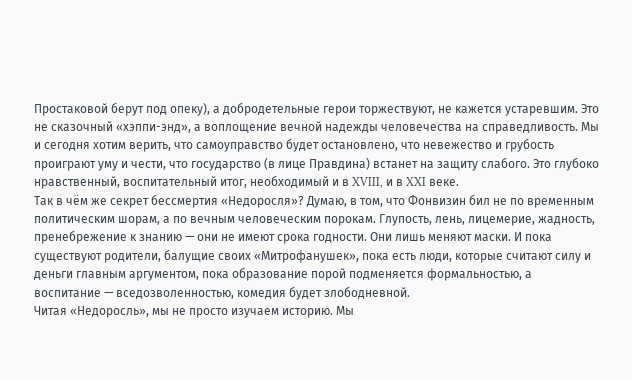Простаковой берут под опеку), а добродетельные герои торжествуют, не кажется устаревшим. Это не сказочный «хэппи-энд», а воплощение вечной надежды человечества на справедливость. Мы и сегодня хотим верить, что самоуправство будет остановлено, что невежество и грубость проиграют уму и чести, что государство (в лице Правдина) встанет на защиту слабого. Это глубоко нравственный, воспитательный итог, необходимый и в XVIII, и в XXI веке.
Так в чём же секрет бессмертия «Недоросля»? Думаю, в том, что Фонвизин бил не по временным политическим шорам, а по вечным человеческим порокам. Глупость, лень, лицемерие, жадность, пренебрежение к знанию — они не имеют срока годности. Они лишь меняют маски. И пока существуют родители, балущие своих «Митрофанушек», пока есть люди, которые считают силу и деньги главным аргументом, пока образование порой подменяется формальностью, а воспитание — вседозволенностью, комедия будет злободневной.
Читая «Недоросль», мы не просто изучаем историю. Мы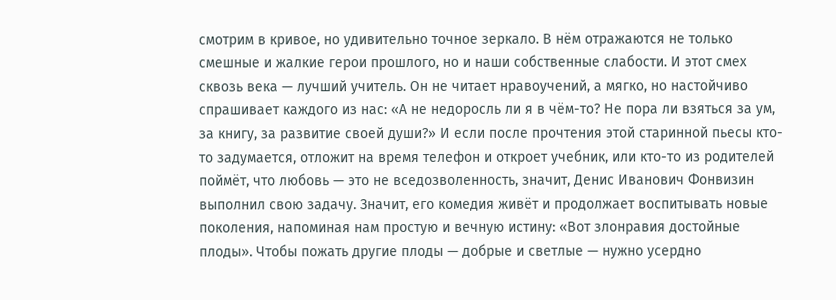смотрим в кривое, но удивительно точное зеркало. В нём отражаются не только смешные и жалкие герои прошлого, но и наши собственные слабости. И этот смех сквозь века — лучший учитель. Он не читает нравоучений, а мягко, но настойчиво спрашивает каждого из нас: «А не недоросль ли я в чём-то? Не пора ли взяться за ум, за книгу, за развитие своей души?» И если после прочтения этой старинной пьесы кто-то задумается, отложит на время телефон и откроет учебник, или кто-то из родителей поймёт, что любовь — это не вседозволенность, значит, Денис Иванович Фонвизин выполнил свою задачу. Значит, его комедия живёт и продолжает воспитывать новые поколения, напоминая нам простую и вечную истину: «Вот злонравия достойные плоды». Чтобы пожать другие плоды — добрые и светлые — нужно усердно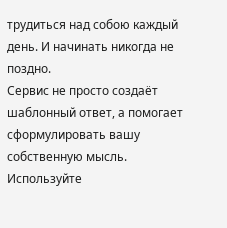трудиться над собою каждый день. И начинать никогда не поздно.
Сервис не просто создаёт шаблонный ответ, а помогает сформулировать вашу собственную мысль. Используйте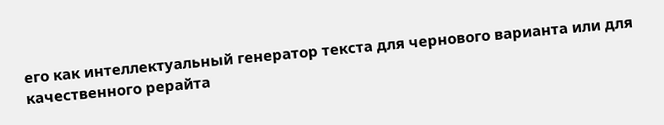его как интеллектуальный генератор текста для чернового варианта или для качественного рерайта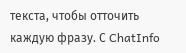текста, чтобы отточить каждую фразу. С ChatInfo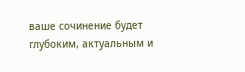ваше сочинение будет глубоким, актуальным и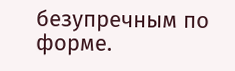безупречным по форме.